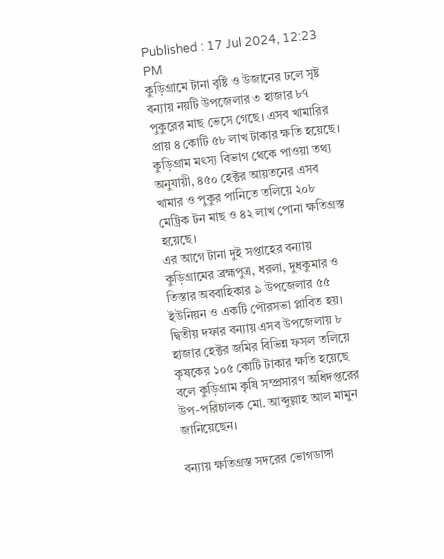Published : 17 Jul 2024, 12:23 PM
কুড়িগ্রামে টানা বৃষ্টি ও উজানের ঢলে সৃষ্ট বন্যায় নয়টি উপজেলার ৩ হাজার ৮৭ পুকুরের মাছ ভেসে গেছে। এসব খামারির প্রায় ৪ কোটি ৫৮ লাখ টাকার ক্ষতি হয়েছে।
কুড়িগ্রাম মৎস্য বিভাগ থেকে পাওয়া তথ্য অনুযায়ী, ৪৫০ হেক্টর আয়তনের এসব খামার ও পুকুর পানিতে তলিয়ে ২০৮ মেট্রিক টন মাছ ও ৪২ লাখ পোনা ক্ষতিগ্রস্ত হয়েছে।
এর আগে টানা দুই সপ্তাহের বন্যায় কুড়িগ্রামের ব্রহ্মপুত্র, ধরলা, দুধকুমার ও তিস্তার অববাহিকার ৯ উপজেলার ৫৫ ইউনিয়ন ও একটি পৌরসভা প্লাবিত হয়।
দ্বিতীয় দফার বন্যায় এসব উপজেলায় ৮ হাজার হেক্টর জমির বিভিন্ন ফসল তলিয়ে কৃষকের ১০৫ কোটি টাকার ক্ষতি হয়েছে বলে কুড়িগ্রাম কৃষি সম্প্রসারণ অধিদপ্তরের উপ-পরিচালক মো. আব্দুল্লাহ আল মামুন জানিয়েছেন।

বন্যায় ক্ষতিগ্রস্ত সদরের ভোগডাঙ্গা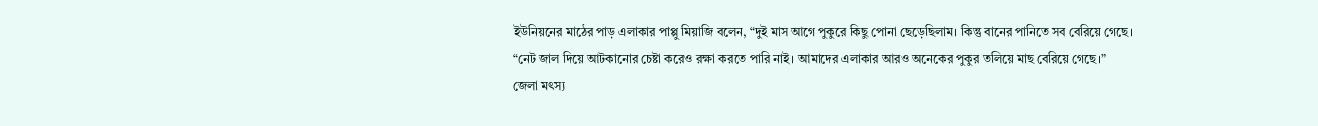ইউনিয়নের মাঠের পাড় এলাকার পাপ্পু মিয়াজি বলেন, “দুই মাস আগে পুকুরে কিছু পোনা ছেড়েছিলাম। কিন্তু বানের পানিতে সব বেরিয়ে গেছে।
“নেট জাল দিয়ে আটকানোর চেষ্টা করেও রক্ষা করতে পারি নাই। আমাদের এলাকার আরও অনেকের পুকুর তলিয়ে মাছ বেরিয়ে গেছে।”
জেলা মৎস্য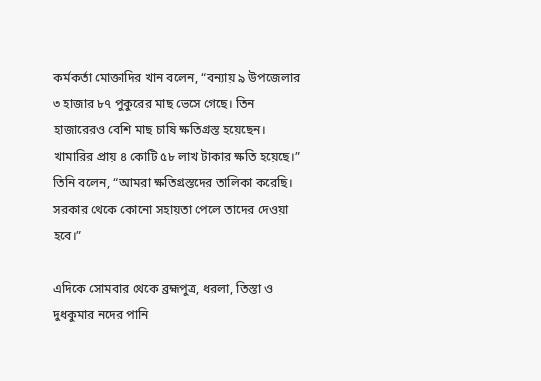কর্মকর্তা মোক্তাদির খান বলেন, “বন্যায় ৯ উপজেলার ৩ হাজার ৮৭ পুকুরের মাছ ভেসে গেছে। তিন হাজারেরও বেশি মাছ চাষি ক্ষতিগ্রস্ত হয়েছেন। খামারির প্রায় ৪ কোটি ৫৮ লাখ টাকার ক্ষতি হয়েছে।”
তিনি বলেন, “আমরা ক্ষতিগ্রস্তদের তালিকা করেছি। সরকার থেকে কোনো সহায়তা পেলে তাদের দেওয়া হবে।”

এদিকে সোমবার থেকে ব্রহ্মপুত্র, ধরলা, তিস্তা ও দুধকুমার নদের পানি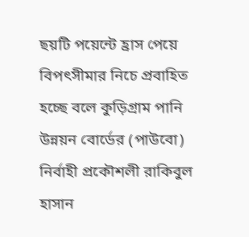ছয়টি পয়েন্টে হ্রাস পেয়ে বিপৎসীমার নিচে প্রবাহিত হচ্ছে বলে কুড়িগ্রাম পানি উন্নয়ন বোর্ডের (পাউবো) নির্বাহী প্রকৌশলী রাকিবুল হাসান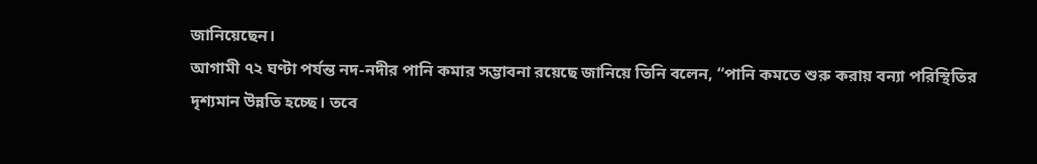জানিয়েছেন।
আগামী ৭২ ঘণ্টা পর্যন্ত নদ-নদীর পানি কমার সম্ভাবনা রয়েছে জানিয়ে তিনি বলেন, “পানি কমতে শুরু করায় বন্যা পরিস্থিতির দৃশ্যমান উন্নতি হচ্ছে। তবে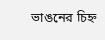ভাঙনের চিহ্ন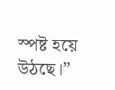স্পষ্ট হয়ে উঠছে।”